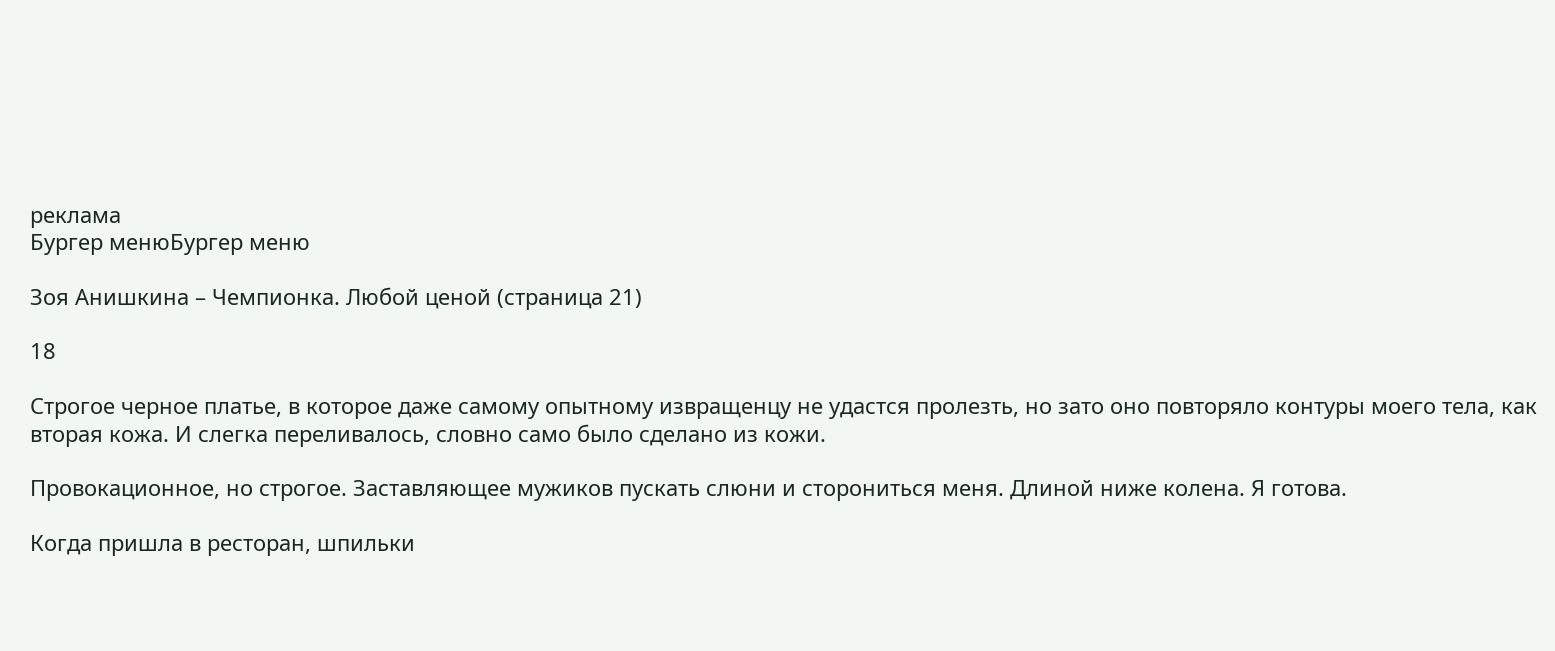реклама
Бургер менюБургер меню

Зоя Анишкина – Чемпионка. Любой ценой (страница 21)

18

Строгое черное платье, в которое даже самому опытному извращенцу не удастся пролезть, но зато оно повторяло контуры моего тела, как вторая кожа. И слегка переливалось, словно само было сделано из кожи.

Провокационное, но строгое. Заставляющее мужиков пускать слюни и сторониться меня. Длиной ниже колена. Я готова.

Когда пришла в ресторан, шпильки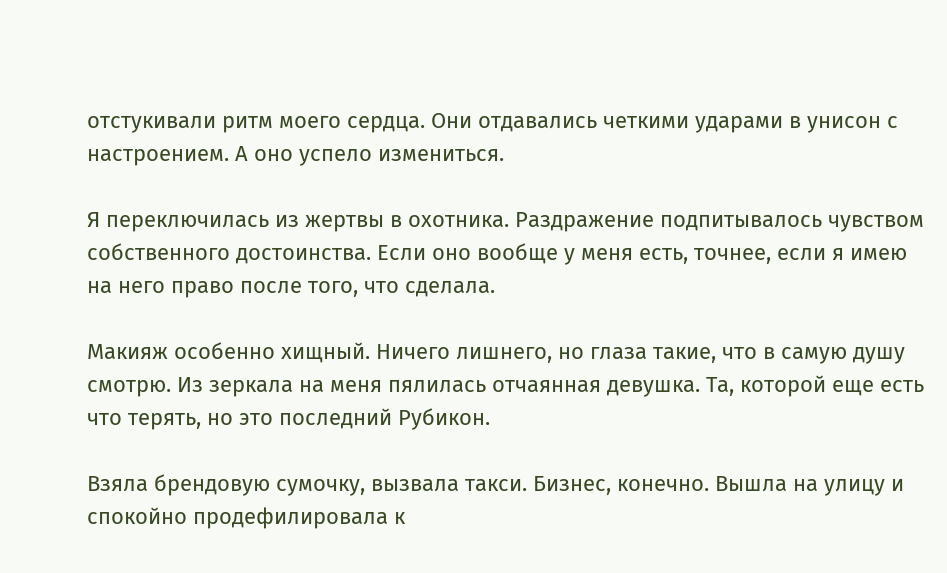отстукивали ритм моего сердца. Они отдавались четкими ударами в унисон с настроением. А оно успело измениться.

Я переключилась из жертвы в охотника. Раздражение подпитывалось чувством собственного достоинства. Если оно вообще у меня есть, точнее, если я имею на него право после того, что сделала.

Макияж особенно хищный. Ничего лишнего, но глаза такие, что в самую душу смотрю. Из зеркала на меня пялилась отчаянная девушка. Та, которой еще есть что терять, но это последний Рубикон.

Взяла брендовую сумочку, вызвала такси. Бизнес, конечно. Вышла на улицу и спокойно продефилировала к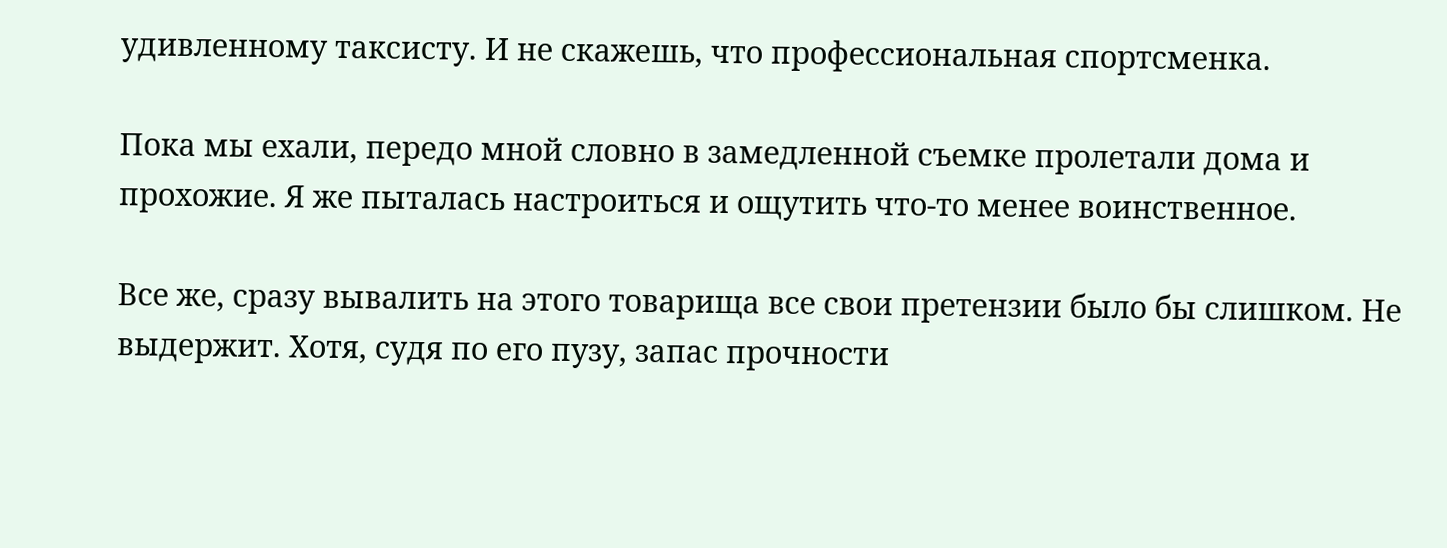удивленному таксисту. И не скажешь, что профессиональная спортсменка.

Пока мы ехали, передо мной словно в замедленной съемке пролетали дома и прохожие. Я же пыталась настроиться и ощутить что-то менее воинственное.

Все же, сразу вывалить на этого товарища все свои претензии было бы слишком. Не выдержит. Хотя, судя по его пузу, запас прочности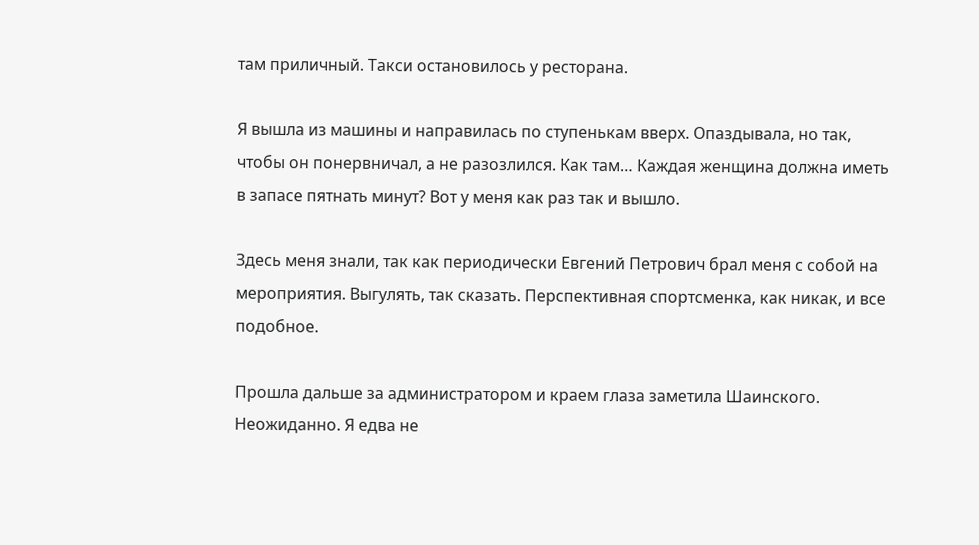там приличный. Такси остановилось у ресторана.

Я вышла из машины и направилась по ступенькам вверх. Опаздывала, но так, чтобы он понервничал, а не разозлился. Как там… Каждая женщина должна иметь в запасе пятнать минут? Вот у меня как раз так и вышло.

Здесь меня знали, так как периодически Евгений Петрович брал меня с собой на мероприятия. Выгулять, так сказать. Перспективная спортсменка, как никак, и все подобное.

Прошла дальше за администратором и краем глаза заметила Шаинского. Неожиданно. Я едва не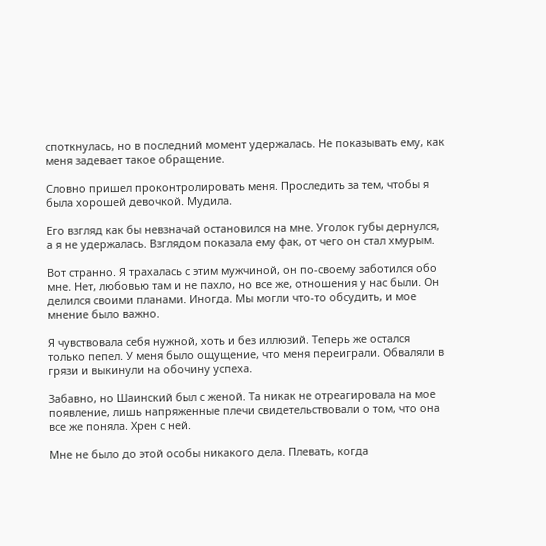споткнулась, но в последний момент удержалась. Не показывать ему, как меня задевает такое обращение.

Словно пришел проконтролировать меня. Проследить за тем, чтобы я была хорошей девочкой. Мудила.

Его взгляд как бы невзначай остановился на мне. Уголок губы дернулся, а я не удержалась. Взглядом показала ему фак, от чего он стал хмурым.

Вот странно. Я трахалась с этим мужчиной, он по-своему заботился обо мне. Нет, любовью там и не пахло, но все же, отношения у нас были. Он делился своими планами. Иногда. Мы могли что-то обсудить, и мое мнение было важно.

Я чувствовала себя нужной, хоть и без иллюзий. Теперь же остался только пепел. У меня было ощущение, что меня переиграли. Обваляли в грязи и выкинули на обочину успеха.

Забавно, но Шаинский был с женой. Та никак не отреагировала на мое появление, лишь напряженные плечи свидетельствовали о том, что она все же поняла. Хрен с ней.

Мне не было до этой особы никакого дела. Плевать, когда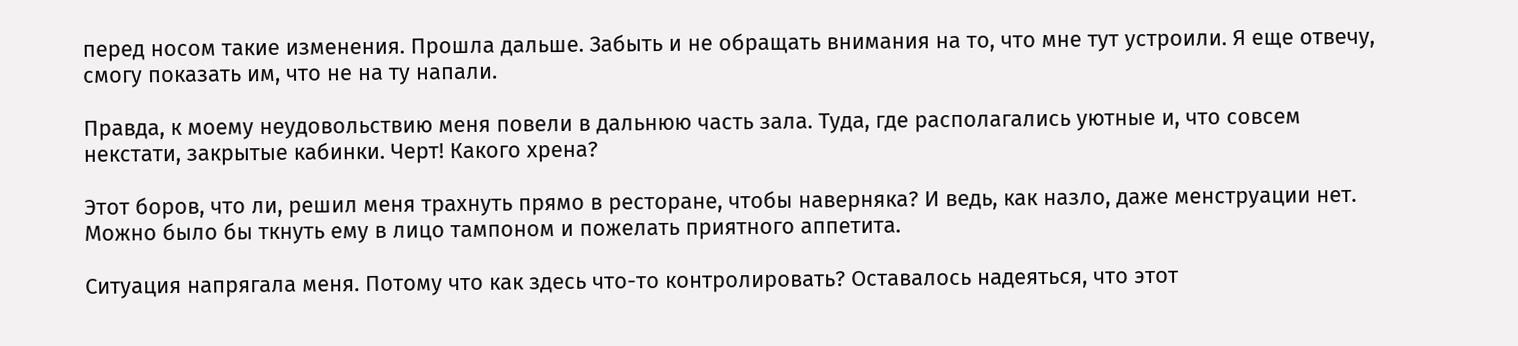перед носом такие изменения. Прошла дальше. Забыть и не обращать внимания на то, что мне тут устроили. Я еще отвечу, смогу показать им, что не на ту напали.

Правда, к моему неудовольствию меня повели в дальнюю часть зала. Туда, где располагались уютные и, что совсем некстати, закрытые кабинки. Черт! Какого хрена?

Этот боров, что ли, решил меня трахнуть прямо в ресторане, чтобы наверняка? И ведь, как назло, даже менструации нет. Можно было бы ткнуть ему в лицо тампоном и пожелать приятного аппетита.

Ситуация напрягала меня. Потому что как здесь что-то контролировать? Оставалось надеяться, что этот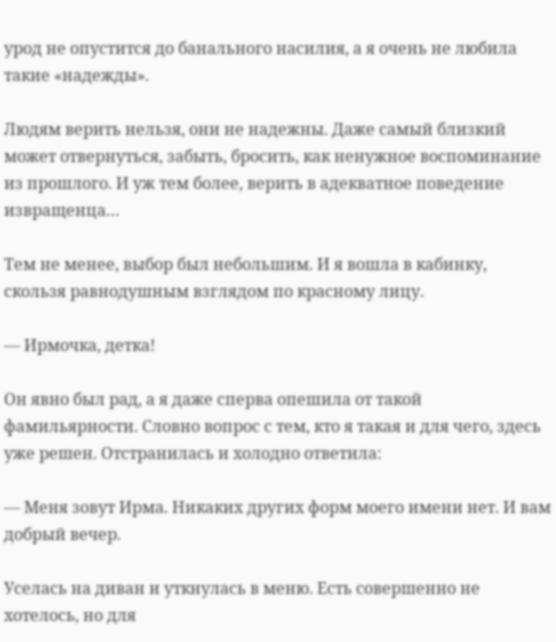урод не опустится до банального насилия, а я очень не любила такие «надежды».

Людям верить нельзя, они не надежны. Даже самый близкий может отвернуться, забыть, бросить, как ненужное воспоминание из прошлого. И уж тем более, верить в адекватное поведение извращенца…

Тем не менее, выбор был небольшим. И я вошла в кабинку, скользя равнодушным взглядом по красному лицу.

— Ирмочка, детка!

Он явно был рад, а я даже сперва опешила от такой фамильярности. Словно вопрос с тем, кто я такая и для чего, здесь уже решен. Отстранилась и холодно ответила:

— Меня зовут Ирма. Никаких других форм моего имени нет. И вам добрый вечер.

Уселась на диван и уткнулась в меню. Есть совершенно не хотелось, но для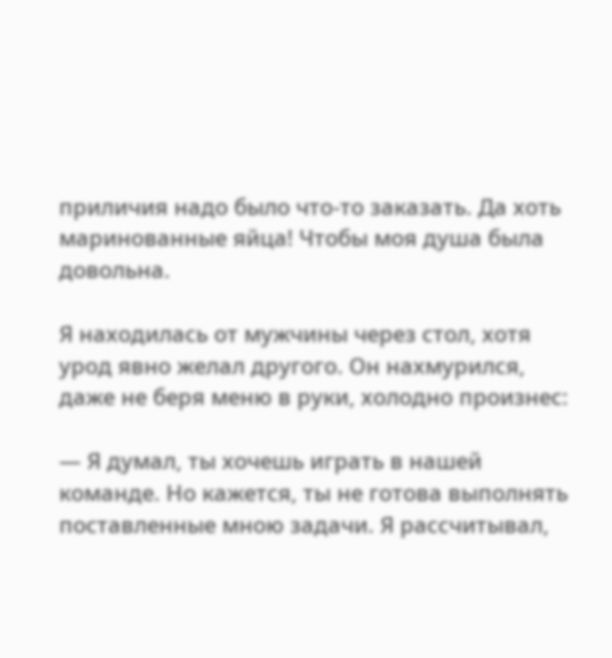приличия надо было что-то заказать. Да хоть маринованные яйца! Чтобы моя душа была довольна.

Я находилась от мужчины через стол, хотя урод явно желал другого. Он нахмурился, даже не беря меню в руки, холодно произнес:

— Я думал, ты хочешь играть в нашей команде. Но кажется, ты не готова выполнять поставленные мною задачи. Я рассчитывал,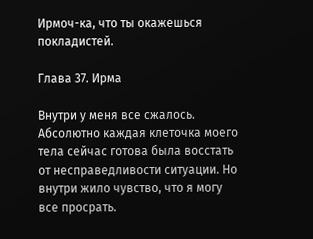Ирмоч-ка, что ты окажешься покладистей.

Глава 37. Ирма

Внутри у меня все сжалось. Абсолютно каждая клеточка моего тела сейчас готова была восстать от несправедливости ситуации. Но внутри жило чувство, что я могу все просрать.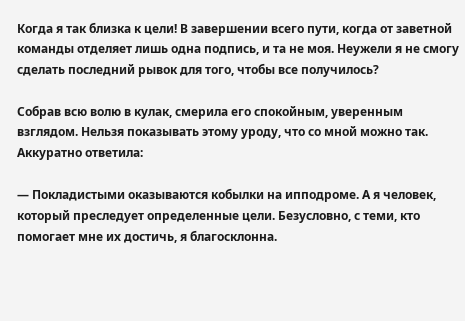Когда я так близка к цели! В завершении всего пути, когда от заветной команды отделяет лишь одна подпись, и та не моя. Неужели я не смогу сделать последний рывок для того, чтобы все получилось?

Собрав всю волю в кулак, смерила его спокойным, уверенным взглядом. Нельзя показывать этому уроду, что со мной можно так. Аккуратно ответила:

— Покладистыми оказываются кобылки на ипподроме. А я человек, который преследует определенные цели. Безусловно, с теми, кто помогает мне их достичь, я благосклонна.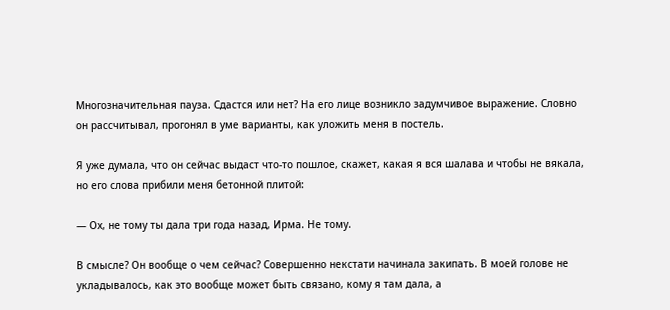Многозначительная пауза. Сдастся или нет? На его лице возникло задумчивое выражение. Словно он рассчитывал, прогонял в уме варианты, как уложить меня в постель.

Я уже думала, что он сейчас выдаст что-то пошлое, скажет, какая я вся шалава и чтобы не вякала, но его слова прибили меня бетонной плитой:

— Ох, не тому ты дала три года назад, Ирма. Не тому.

В смысле? Он вообще о чем сейчас? Совершенно некстати начинала закипать. В моей голове не укладывалось, как это вообще может быть связано, кому я там дала, а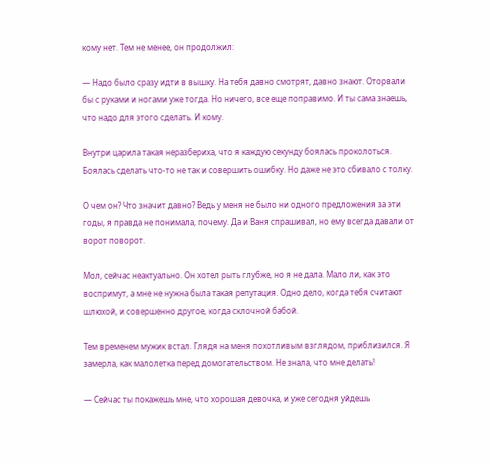кому нет. Тем не менее, он продолжил:

— Надо было сразу идти в вышку. На тебя давно смотрят, давно знают. Оторвали бы с руками и ногами уже тогда. Но ничего, все еще поправимо. И ты сама знаешь, что надо для этого сделать. И кому.

Внутри царила такая неразбериха, что я каждую секунду боялась проколоться. Боялась сделать что-то не так и совершить ошибку. Но даже не это сбивало с толку.

О чем он? Что значит давно? Ведь у меня не было ни одного предложения за эти годы, я правда не понимала, почему. Да и Ваня спрашивал, но ему всегда давали от ворот поворот.

Мол, сейчас неактуально. Он хотел рыть глубже, но я не дала. Мало ли, как это воспримут, а мне не нужна была такая репутация. Одно дело, когда тебя считают шлюхой, и совершенно другое, когда склочной бабой.

Тем временем мужик встал. Глядя на меня похотливым взглядом, приблизился. Я замерла, как малолетка перед домогательством. Не знала, что мне делать!

— Сейчас ты покажешь мне, что хорошая девочка, и уже сегодня уйдешь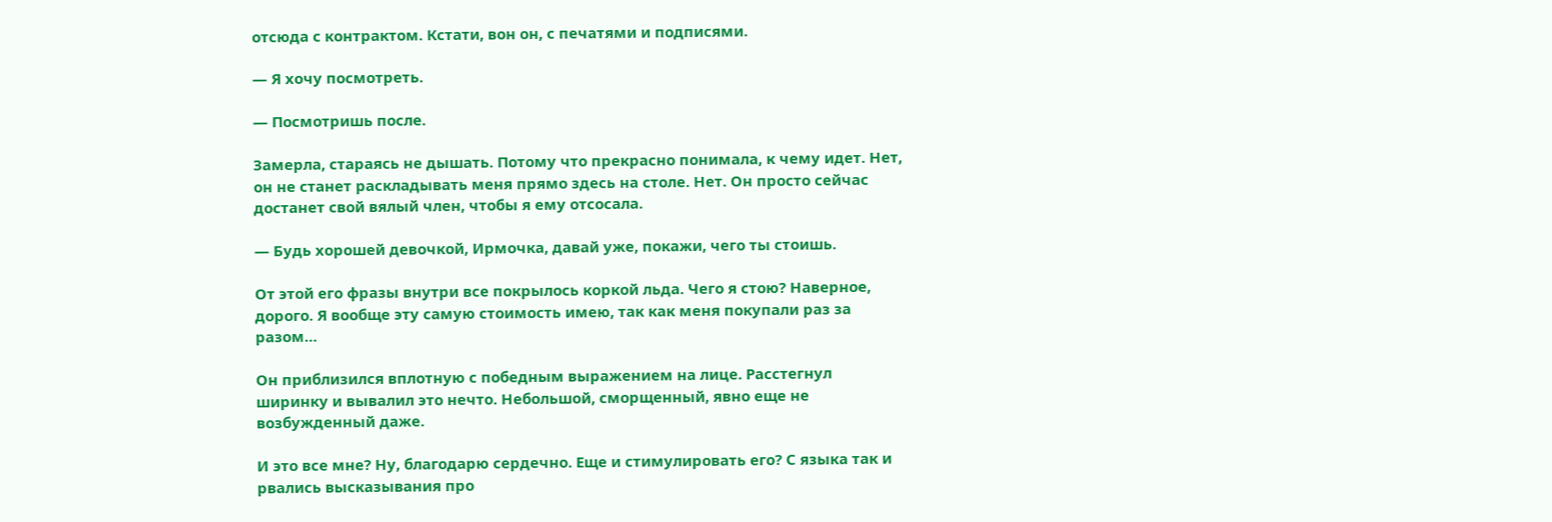отсюда с контрактом. Кстати, вон он, с печатями и подписями.

— Я хочу посмотреть.

— Посмотришь после.

Замерла, стараясь не дышать. Потому что прекрасно понимала, к чему идет. Нет, он не станет раскладывать меня прямо здесь на столе. Нет. Он просто сейчас достанет свой вялый член, чтобы я ему отсосала.

— Будь хорошей девочкой, Ирмочка, давай уже, покажи, чего ты стоишь.

От этой его фразы внутри все покрылось коркой льда. Чего я стою? Наверное, дорого. Я вообще эту самую стоимость имею, так как меня покупали раз за разом…

Он приблизился вплотную с победным выражением на лице. Расстегнул ширинку и вывалил это нечто. Небольшой, сморщенный, явно еще не возбужденный даже.

И это все мне? Ну, благодарю сердечно. Еще и стимулировать его? С языка так и рвались высказывания про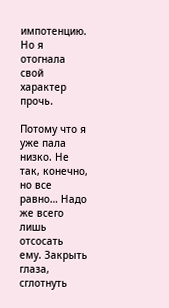импотенцию. Но я отогнала свой характер прочь.

Потому что я уже пала низко. Не так, конечно, но все равно… Надо же всего лишь отсосать ему. Закрыть глаза, сглотнуть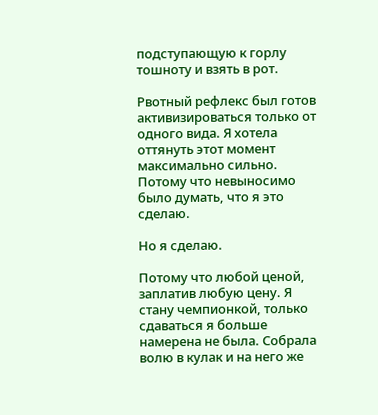подступающую к горлу тошноту и взять в рот.

Рвотный рефлекс был готов активизироваться только от одного вида. Я хотела оттянуть этот момент максимально сильно. Потому что невыносимо было думать, что я это сделаю.

Но я сделаю.

Потому что любой ценой, заплатив любую цену. Я стану чемпионкой, только сдаваться я больше намерена не была. Собрала волю в кулак и на него же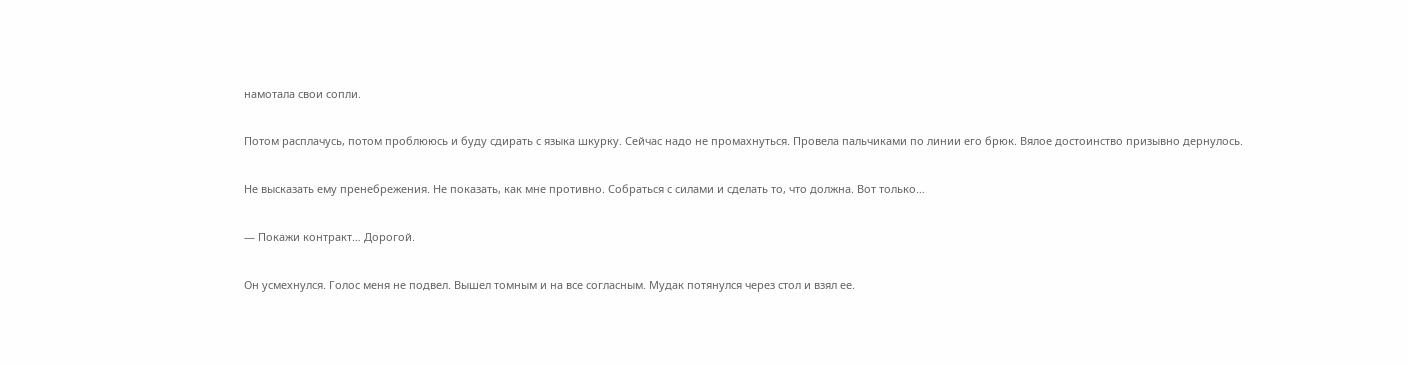намотала свои сопли.

Потом расплачусь, потом проблююсь и буду сдирать с языка шкурку. Сейчас надо не промахнуться. Провела пальчиками по линии его брюк. Вялое достоинство призывно дернулось.

Не высказать ему пренебрежения. Не показать, как мне противно. Собраться с силами и сделать то, что должна. Вот только…

— Покажи контракт… Дорогой.

Он усмехнулся. Голос меня не подвел. Вышел томным и на все согласным. Мудак потянулся через стол и взял ее.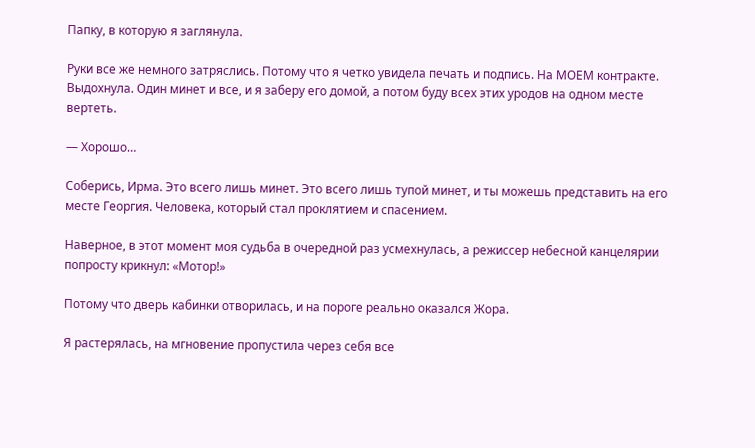Папку, в которую я заглянула.

Руки все же немного затряслись. Потому что я четко увидела печать и подпись. На МОЕМ контракте. Выдохнула. Один минет и все, и я заберу его домой, а потом буду всех этих уродов на одном месте вертеть.

— Хорошо…

Соберись, Ирма. Это всего лишь минет. Это всего лишь тупой минет, и ты можешь представить на его месте Георгия. Человека, который стал проклятием и спасением.

Наверное, в этот момент моя судьба в очередной раз усмехнулась, а режиссер небесной канцелярии попросту крикнул: «Мотор!»

Потому что дверь кабинки отворилась, и на пороге реально оказался Жора.

Я растерялась, на мгновение пропустила через себя все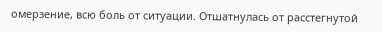омерзение, всю боль от ситуации. Отшатнулась от расстегнутой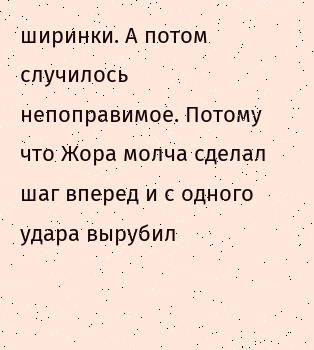ширинки. А потом случилось непоправимое. Потому что Жора молча сделал шаг вперед и с одного удара вырубил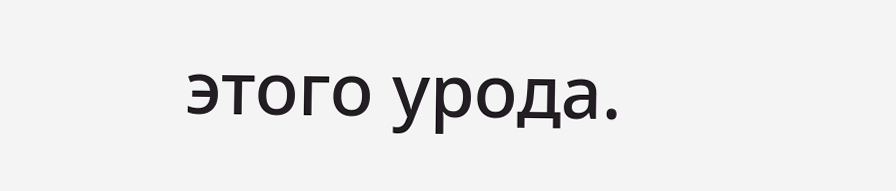этого урода.